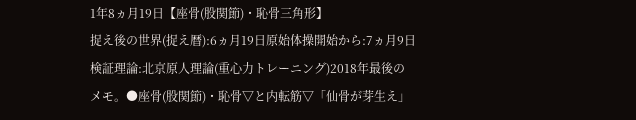1年8ヵ月19日【座骨(股関節)・恥骨三角形】
捉え後の世界(捉え暦):6ヵ月19日原始体操開始から:7ヵ月9日検証理論:北京原人理論(重心力トレーニング)2018年最後のメモ。●座骨(股関節)・恥骨▽と内転筋▽「仙骨が芽生え」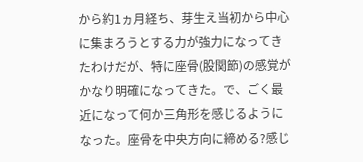から約1ヵ月経ち、芽生え当初から中心に集まろうとする力が強力になってきたわけだが、特に座骨(股関節)の感覚がかなり明確になってきた。で、ごく最近になって何か三角形を感じるようになった。座骨を中央方向に締める?感じ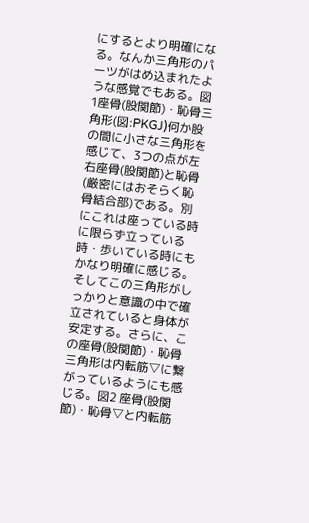にするとより明確になる。なんか三角形のパーツがはめ込まれたような感覚でもある。図1座骨(股関節)・恥骨三角形(図:PKGJ)何か股の間に小さな三角形を感じて、3つの点が左右座骨(股関節)と恥骨(厳密にはおそらく恥骨結合部)である。別にこれは座っている時に限らず立っている時・歩いている時にもかなり明確に感じる。そしてこの三角形がしっかりと意識の中で確立されていると身体が安定する。さらに、この座骨(股関節)・恥骨三角形は内転筋▽に繋がっているようにも感じる。図2 座骨(股関節)・恥骨▽と内転筋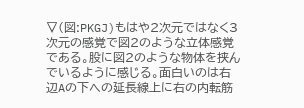▽(図:PKGJ)もはや2次元ではなく3次元の感覚で図2のような立体感覚である。股に図2のような物体を挟んでいるように感じる。面白いのは右辺Aの下への延長線上に右の内転筋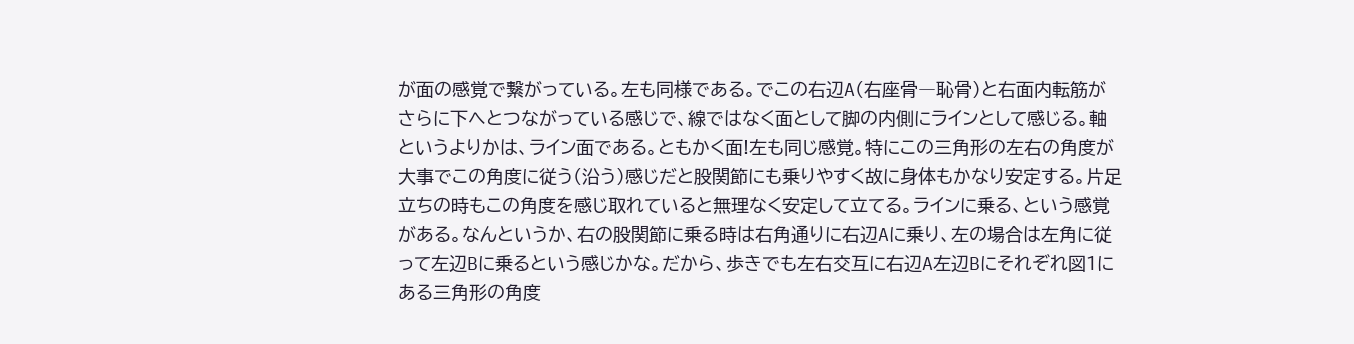が面の感覚で繋がっている。左も同様である。でこの右辺A(右座骨―恥骨)と右面内転筋がさらに下へとつながっている感じで、線ではなく面として脚の内側にラインとして感じる。軸というよりかは、ライン面である。ともかく面!左も同じ感覚。特にこの三角形の左右の角度が大事でこの角度に従う(沿う)感じだと股関節にも乗りやすく故に身体もかなり安定する。片足立ちの時もこの角度を感じ取れていると無理なく安定して立てる。ラインに乗る、という感覚がある。なんというか、右の股関節に乗る時は右角通りに右辺Aに乗り、左の場合は左角に従って左辺Bに乗るという感じかな。だから、歩きでも左右交互に右辺A左辺Bにそれぞれ図1にある三角形の角度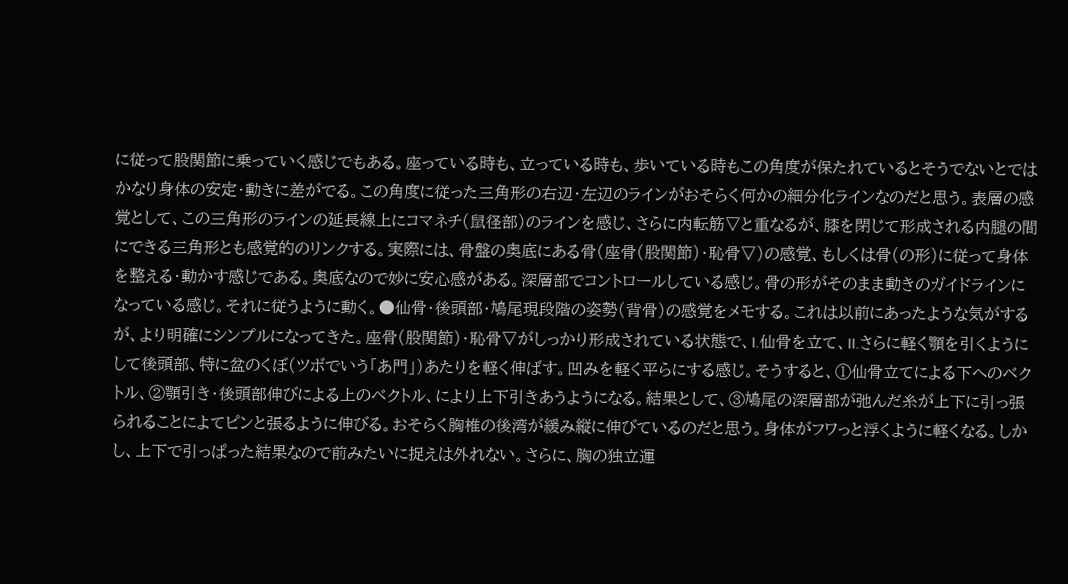に従って股関節に乗っていく感じでもある。座っている時も、立っている時も、歩いている時もこの角度が保たれているとそうでないとではかなり身体の安定・動きに差がでる。この角度に従った三角形の右辺・左辺のラインがおそらく何かの細分化ラインなのだと思う。表層の感覚として、この三角形のラインの延長線上にコマネチ(鼠径部)のラインを感じ、さらに内転筋▽と重なるが、膝を閉じて形成される内腿の間にできる三角形とも感覚的のリンクする。実際には、骨盤の奥底にある骨(座骨(股関節)・恥骨▽)の感覚、もしくは骨(の形)に従って身体を整える・動かす感じである。奥底なので妙に安心感がある。深層部でコントロールしている感じ。骨の形がそのまま動きのガイドラインになっている感じ。それに従うように動く。●仙骨・後頭部・鳩尾現段階の姿勢(背骨)の感覚をメモする。これは以前にあったような気がするが、より明確にシンプルになってきた。座骨(股関節)・恥骨▽がしっかり形成されている状態で、I.仙骨を立て、II.さらに軽く顎を引くようにして後頭部、特に盆のくぼ(ツボでいう「あ門」)あたりを軽く伸ばす。凹みを軽く平らにする感じ。そうすると、①仙骨立てによる下へのベクトル、②顎引き・後頭部伸びによる上のベクトル、により上下引きあうようになる。結果として、③鳩尾の深層部が弛んだ糸が上下に引っ張られることによてピンと張るように伸びる。おそらく胸椎の後湾が緩み縦に伸びているのだと思う。身体がフワっと浮くように軽くなる。しかし、上下で引っぱった結果なので前みたいに捉えは外れない。さらに、胸の独立運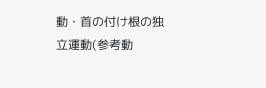動・首の付け根の独立運動(参考動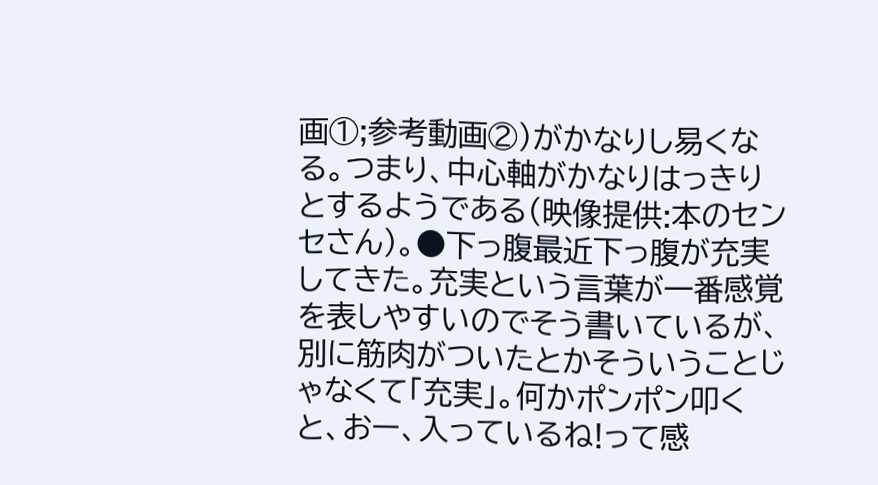画①;参考動画②)がかなりし易くなる。つまり、中心軸がかなりはっきりとするようである(映像提供:本のセンセさん)。●下っ腹最近下っ腹が充実してきた。充実という言葉が一番感覚を表しやすいのでそう書いているが、別に筋肉がついたとかそういうことじゃなくて「充実」。何かポンポン叩くと、おー、入っているね!って感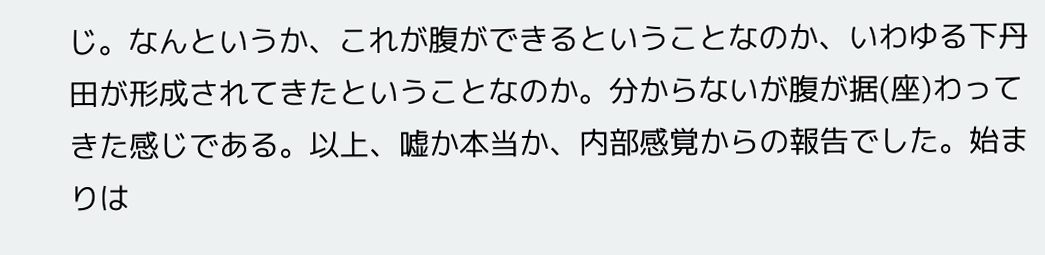じ。なんというか、これが腹ができるということなのか、いわゆる下丹田が形成されてきたということなのか。分からないが腹が据(座)わってきた感じである。以上、嘘か本当か、内部感覚からの報告でした。始まりは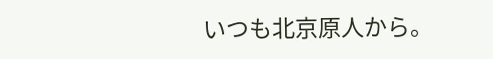いつも北京原人から。